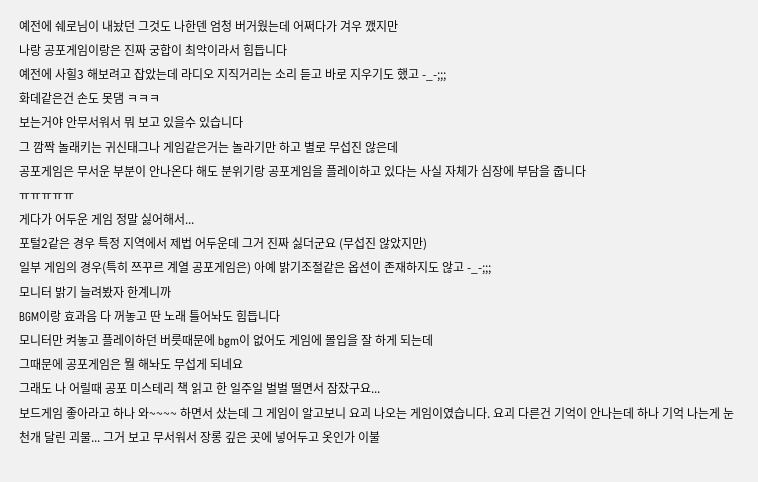예전에 쉐로님이 내놨던 그것도 나한덴 엄청 버거웠는데 어쩌다가 겨우 깼지만
나랑 공포게임이랑은 진짜 궁합이 최악이라서 힘듭니다
예전에 사힐3 해보려고 잡았는데 라디오 지직거리는 소리 듣고 바로 지우기도 했고 -_-;;;
화데같은건 손도 못댐 ㅋㅋㅋ
보는거야 안무서워서 뭐 보고 있을수 있습니다
그 깜짝 놀래키는 귀신태그나 게임같은거는 놀라기만 하고 별로 무섭진 않은데
공포게임은 무서운 부분이 안나온다 해도 분위기랑 공포게임을 플레이하고 있다는 사실 자체가 심장에 부담을 줍니다
ㅠㅠㅠㅠㅠ
게다가 어두운 게임 정말 싫어해서...
포털2같은 경우 특정 지역에서 제법 어두운데 그거 진짜 싫더군요 (무섭진 않았지만)
일부 게임의 경우(특히 쯔꾸르 계열 공포게임은) 아예 밝기조절같은 옵션이 존재하지도 않고 -_-;;;
모니터 밝기 늘려봤자 한계니까
BGM이랑 효과음 다 꺼놓고 딴 노래 틀어놔도 힘듭니다
모니터만 켜놓고 플레이하던 버릇때문에 bgm이 없어도 게임에 몰입을 잘 하게 되는데
그때문에 공포게임은 뭘 해놔도 무섭게 되네요
그래도 나 어릴때 공포 미스테리 책 읽고 한 일주일 벌벌 떨면서 잠잤구요...
보드게임 좋아라고 하나 와~~~~ 하면서 샀는데 그 게임이 알고보니 요괴 나오는 게임이였습니다. 요괴 다른건 기억이 안나는데 하나 기억 나는게 눈 천개 달린 괴물... 그거 보고 무서워서 장롱 깊은 곳에 넣어두고 옷인가 이불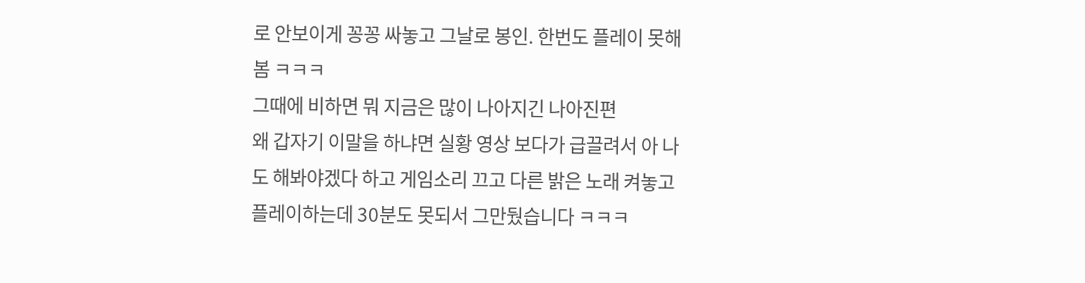로 안보이게 꽁꽁 싸놓고 그날로 봉인. 한번도 플레이 못해봄 ㅋㅋㅋ
그때에 비하면 뭐 지금은 많이 나아지긴 나아진편
왜 갑자기 이말을 하냐면 실황 영상 보다가 급끌려서 아 나도 해봐야겠다 하고 게임소리 끄고 다른 밝은 노래 켜놓고 플레이하는데 30분도 못되서 그만뒀습니다 ㅋㅋㅋ